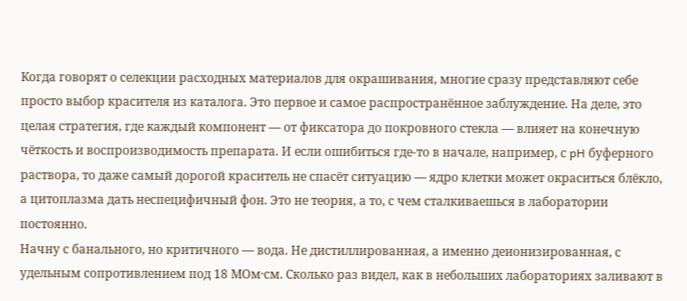Когда говорят о селекции расходных материалов для окрашивания, многие сразу представляют себе просто выбор красителя из каталога. Это первое и самое распространённое заблуждение. На деле, это целая стратегия, где каждый компонент — от фиксатора до покровного стекла — влияет на конечную чёткость и воспроизводимость препарата. И если ошибиться где-то в начале, например, с pH буферного раствора, то даже самый дорогой краситель не спасёт ситуацию — ядро клетки может окраситься блёкло, а цитоплазма дать неспецифичный фон. Это не теория, а то, с чем сталкиваешься в лаборатории постоянно.
Начну с банального, но критичного — вода. Не дистиллированная, а именно деионизированная, с удельным сопротивлением под 18 МОм·см. Сколько раз видел, как в небольших лабораториях заливают в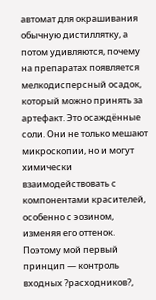автомат для окрашивания обычную дистиллятку, а потом удивляются, почему на препаратах появляется мелкодисперсный осадок, который можно принять за артефакт. Это осаждённые соли. Они не только мешают микроскопии, но и могут химически взаимодействовать с компонентами красителей, особенно с эозином, изменяя его оттенок. Поэтому мой первый принцип — контроль входных ?расходников?,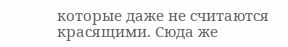которые даже не считаются красящими. Сюда же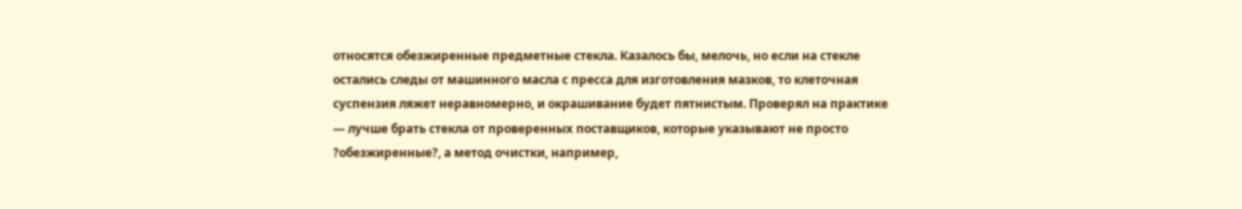относятся обезжиренные предметные стекла. Казалось бы, мелочь, но если на стекле остались следы от машинного масла с пресса для изготовления мазков, то клеточная суспензия ляжет неравномерно, и окрашивание будет пятнистым. Проверял на практике — лучше брать стекла от проверенных поставщиков, которые указывают не просто ?обезжиренные?, а метод очистки, например,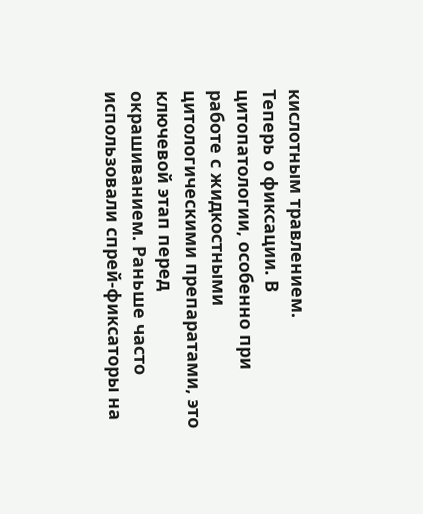кислотным травлением.
Теперь о фиксации. В цитопатологии, особенно при работе с жидкостными цитологическими препаратами, это ключевой этап перед окрашиванием. Раньше часто использовали спрей-фиксаторы на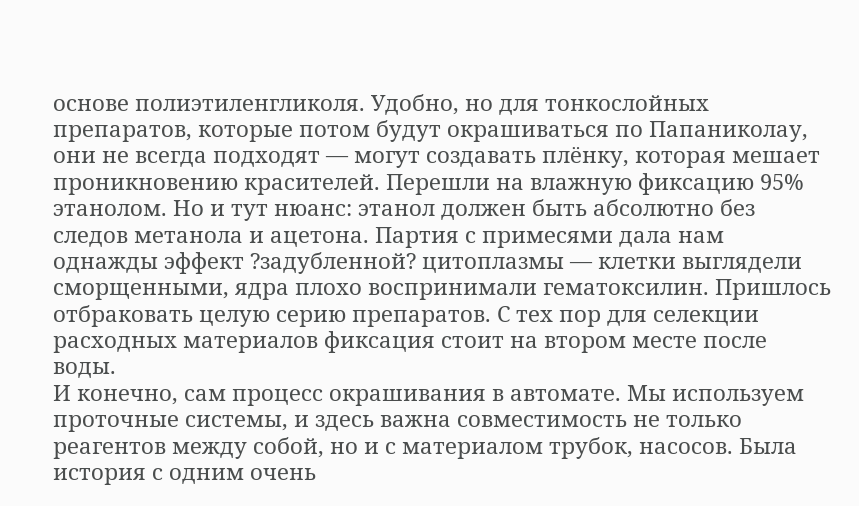основе полиэтиленгликоля. Удобно, но для тонкослойных препаратов, которые потом будут окрашиваться по Папаниколау, они не всегда подходят — могут создавать плёнку, которая мешает проникновению красителей. Перешли на влажную фиксацию 95% этанолом. Но и тут нюанс: этанол должен быть абсолютно без следов метанола и ацетона. Партия с примесями дала нам однажды эффект ?задубленной? цитоплазмы — клетки выглядели сморщенными, ядра плохо воспринимали гематоксилин. Пришлось отбраковать целую серию препаратов. С тех пор для селекции расходных материалов фиксация стоит на втором месте после воды.
И конечно, сам процесс окрашивания в автомате. Мы используем проточные системы, и здесь важна совместимость не только реагентов между собой, но и с материалом трубок, насосов. Была история с одним очень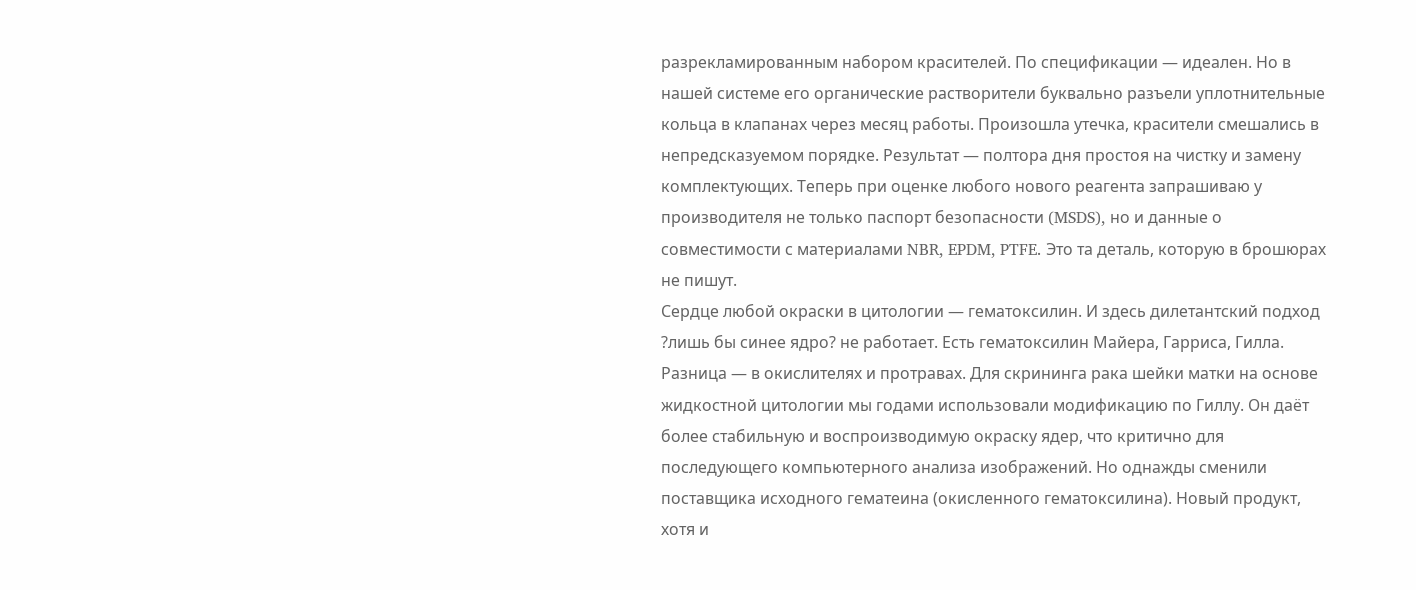разрекламированным набором красителей. По спецификации — идеален. Но в нашей системе его органические растворители буквально разъели уплотнительные кольца в клапанах через месяц работы. Произошла утечка, красители смешались в непредсказуемом порядке. Результат — полтора дня простоя на чистку и замену комплектующих. Теперь при оценке любого нового реагента запрашиваю у производителя не только паспорт безопасности (MSDS), но и данные о совместимости с материалами NBR, EPDM, PTFE. Это та деталь, которую в брошюрах не пишут.
Сердце любой окраски в цитологии — гематоксилин. И здесь дилетантский подход ?лишь бы синее ядро? не работает. Есть гематоксилин Майера, Гарриса, Гилла. Разница — в окислителях и протравах. Для скрининга рака шейки матки на основе жидкостной цитологии мы годами использовали модификацию по Гиллу. Он даёт более стабильную и воспроизводимую окраску ядер, что критично для последующего компьютерного анализа изображений. Но однажды сменили поставщика исходного гематеина (окисленного гематоксилина). Новый продукт, хотя и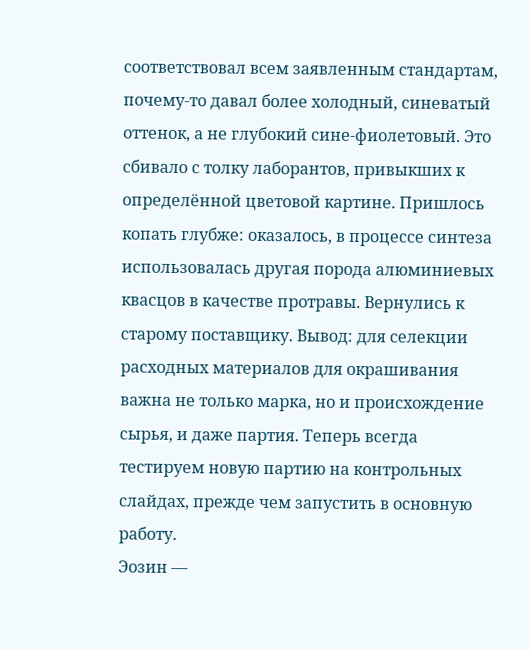соответствовал всем заявленным стандартам, почему-то давал более холодный, синеватый оттенок, а не глубокий сине-фиолетовый. Это сбивало с толку лаборантов, привыкших к определённой цветовой картине. Пришлось копать глубже: оказалось, в процессе синтеза использовалась другая порода алюминиевых квасцов в качестве протравы. Вернулись к старому поставщику. Вывод: для селекции расходных материалов для окрашивания важна не только марка, но и происхождение сырья, и даже партия. Теперь всегда тестируем новую партию на контрольных слайдах, прежде чем запустить в основную работу.
Эозин —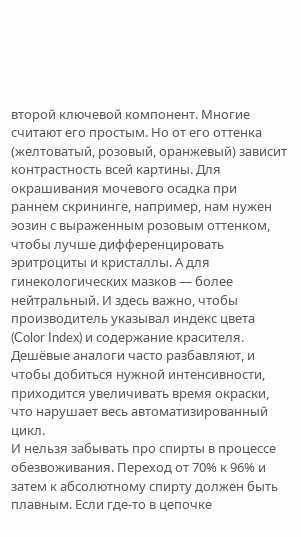второй ключевой компонент. Многие считают его простым. Но от его оттенка (желтоватый, розовый, оранжевый) зависит контрастность всей картины. Для окрашивания мочевого осадка при раннем скрининге, например, нам нужен эозин с выраженным розовым оттенком, чтобы лучше дифференцировать эритроциты и кристаллы. А для гинекологических мазков — более нейтральный. И здесь важно, чтобы производитель указывал индекс цвета (Color Index) и содержание красителя. Дешёвые аналоги часто разбавляют, и чтобы добиться нужной интенсивности, приходится увеличивать время окраски, что нарушает весь автоматизированный цикл.
И нельзя забывать про спирты в процессе обезвоживания. Переход от 70% к 96% и затем к абсолютному спирту должен быть плавным. Если где-то в цепочке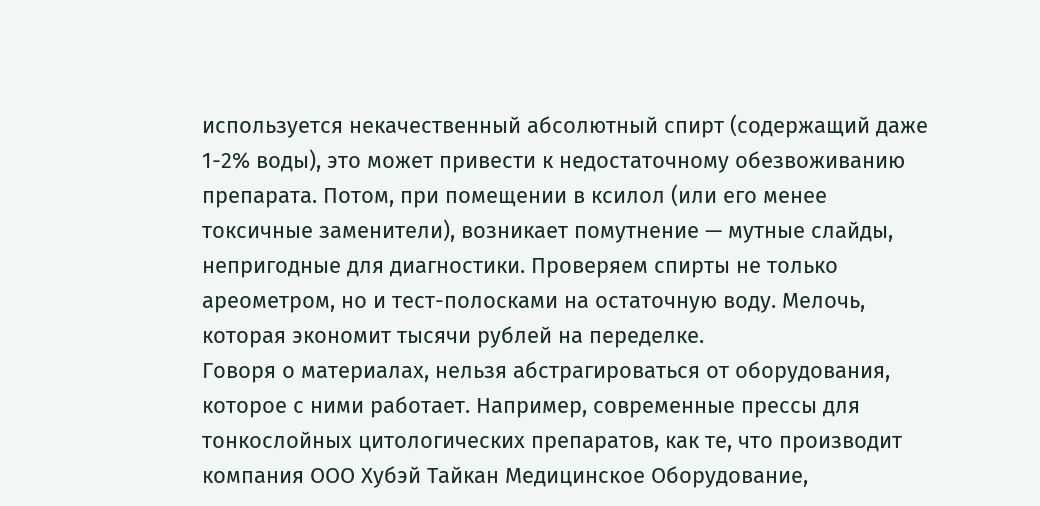используется некачественный абсолютный спирт (содержащий даже 1-2% воды), это может привести к недостаточному обезвоживанию препарата. Потом, при помещении в ксилол (или его менее токсичные заменители), возникает помутнение — мутные слайды, непригодные для диагностики. Проверяем спирты не только ареометром, но и тест-полосками на остаточную воду. Мелочь, которая экономит тысячи рублей на переделке.
Говоря о материалах, нельзя абстрагироваться от оборудования, которое с ними работает. Например, современные прессы для тонкослойных цитологических препаратов, как те, что производит компания ООО Хубэй Тайкан Медицинское Оборудование,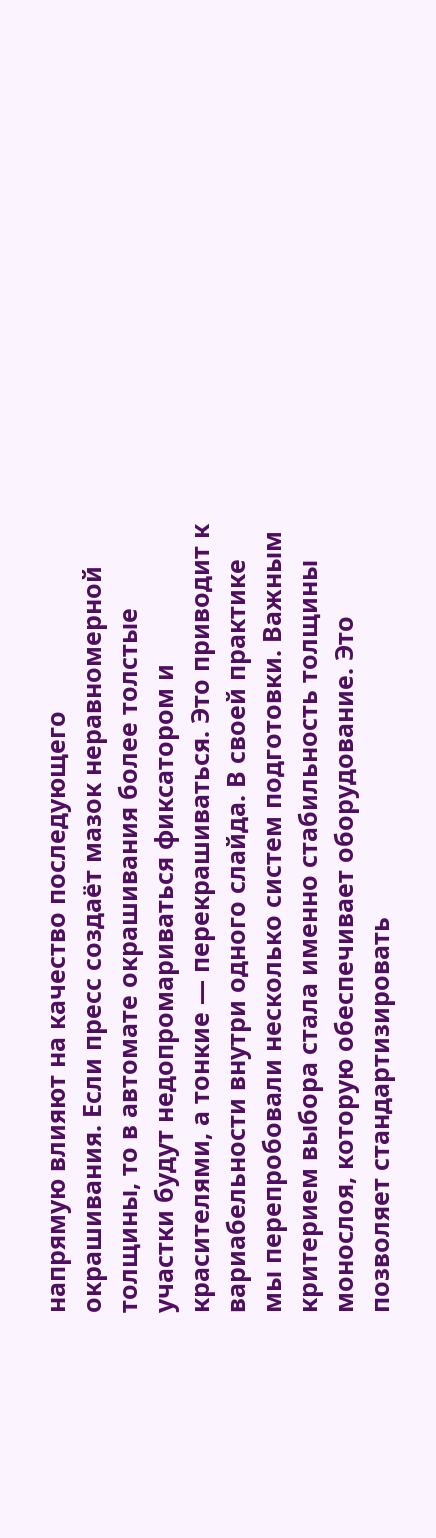напрямую влияют на качество последующего окрашивания. Если пресс создаёт мазок неравномерной толщины, то в автомате окрашивания более толстые участки будут недопромариваться фиксатором и красителями, а тонкие — перекрашиваться. Это приводит к вариабельности внутри одного слайда. В своей практике мы перепробовали несколько систем подготовки. Важным критерием выбора стала именно стабильность толщины монослоя, которую обеспечивает оборудование. Это позволяет стандартизировать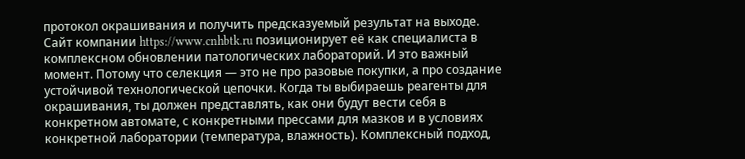протокол окрашивания и получить предсказуемый результат на выходе.
Сайт компании https://www.cnhbtk.ru позиционирует её как специалиста в комплексном обновлении патологических лабораторий. И это важный момент. Потому что селекция — это не про разовые покупки, а про создание устойчивой технологической цепочки. Когда ты выбираешь реагенты для окрашивания, ты должен представлять, как они будут вести себя в конкретном автомате, с конкретными прессами для мазков и в условиях конкретной лаборатории (температура, влажность). Комплексный подход,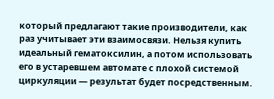который предлагают такие производители, как раз учитывает эти взаимосвязи. Нельзя купить идеальный гематоксилин, а потом использовать его в устаревшем автомате с плохой системой циркуляции — результат будет посредственным.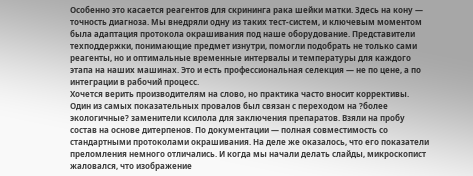Особенно это касается реагентов для скрининга рака шейки матки. Здесь на кону — точность диагноза. Мы внедряли одну из таких тест-систем, и ключевым моментом была адаптация протокола окрашивания под наше оборудование. Представители техподдержки, понимающие предмет изнутри, помогли подобрать не только сами реагенты, но и оптимальные временные интервалы и температуры для каждого этапа на наших машинах. Это и есть профессиональная селекция — не по цене, а по интеграции в рабочий процесс.
Хочется верить производителям на слово, но практика часто вносит коррективы. Один из самых показательных провалов был связан с переходом на ?более экологичные? заменители ксилола для заключения препаратов. Взяли на пробу состав на основе дитерпенов. По документации — полная совместимость со стандартными протоколами окрашивания. На деле же оказалось, что его показатели преломления немного отличались. И когда мы начали делать слайды, микроскопист жаловался, что изображение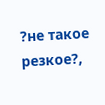?не такое резкое?,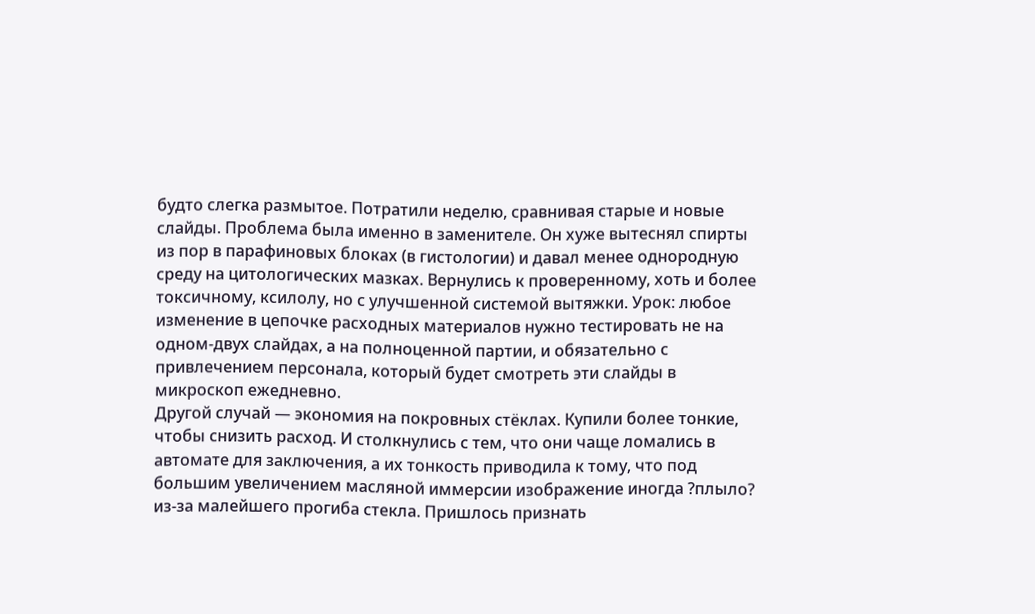будто слегка размытое. Потратили неделю, сравнивая старые и новые слайды. Проблема была именно в заменителе. Он хуже вытеснял спирты из пор в парафиновых блоках (в гистологии) и давал менее однородную среду на цитологических мазках. Вернулись к проверенному, хоть и более токсичному, ксилолу, но с улучшенной системой вытяжки. Урок: любое изменение в цепочке расходных материалов нужно тестировать не на одном-двух слайдах, а на полноценной партии, и обязательно с привлечением персонала, который будет смотреть эти слайды в микроскоп ежедневно.
Другой случай — экономия на покровных стёклах. Купили более тонкие, чтобы снизить расход. И столкнулись с тем, что они чаще ломались в автомате для заключения, а их тонкость приводила к тому, что под большим увеличением масляной иммерсии изображение иногда ?плыло? из-за малейшего прогиба стекла. Пришлось признать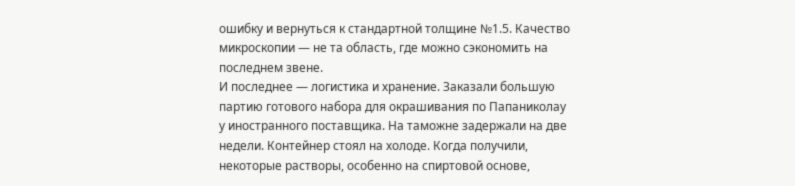ошибку и вернуться к стандартной толщине №1.5. Качество микроскопии — не та область, где можно сэкономить на последнем звене.
И последнее — логистика и хранение. Заказали большую партию готового набора для окрашивания по Папаниколау у иностранного поставщика. На таможне задержали на две недели. Контейнер стоял на холоде. Когда получили, некоторые растворы, особенно на спиртовой основе,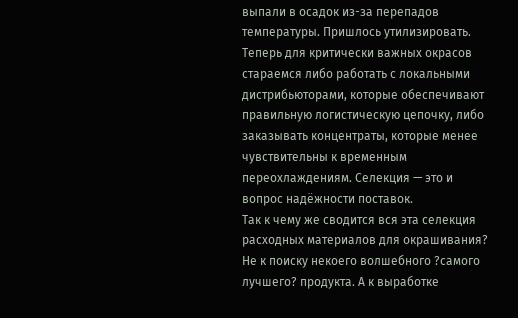выпали в осадок из-за перепадов температуры. Пришлось утилизировать. Теперь для критически важных окрасов стараемся либо работать с локальными дистрибьюторами, которые обеспечивают правильную логистическую цепочку, либо заказывать концентраты, которые менее чувствительны к временным переохлаждениям. Селекция — это и вопрос надёжности поставок.
Так к чему же сводится вся эта селекция расходных материалов для окрашивания? Не к поиску некоего волшебного ?самого лучшего? продукта. А к выработке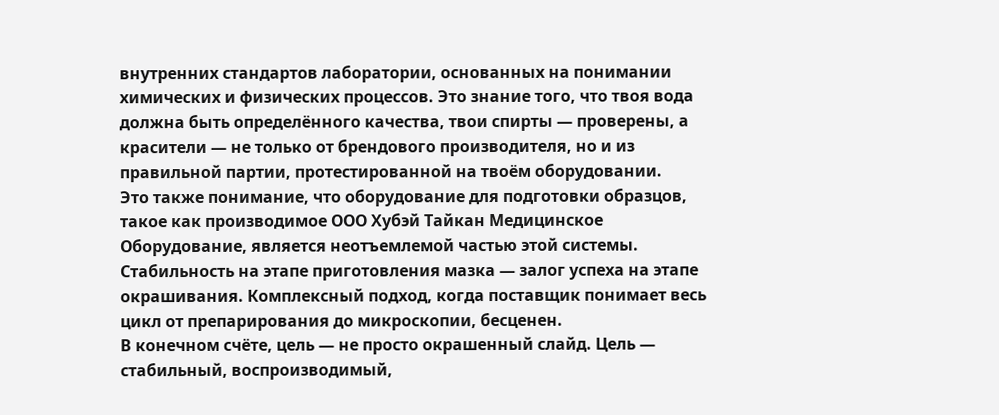внутренних стандартов лаборатории, основанных на понимании химических и физических процессов. Это знание того, что твоя вода должна быть определённого качества, твои спирты — проверены, а красители — не только от брендового производителя, но и из правильной партии, протестированной на твоём оборудовании.
Это также понимание, что оборудование для подготовки образцов, такое как производимое ООО Хубэй Тайкан Медицинское Оборудование, является неотъемлемой частью этой системы. Стабильность на этапе приготовления мазка — залог успеха на этапе окрашивания. Комплексный подход, когда поставщик понимает весь цикл от препарирования до микроскопии, бесценен.
В конечном счёте, цель — не просто окрашенный слайд. Цель — стабильный, воспроизводимый,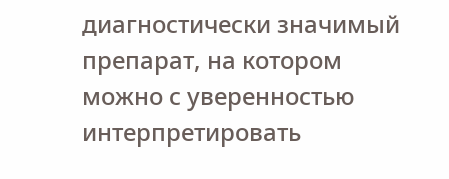диагностически значимый препарат, на котором можно с уверенностью интерпретировать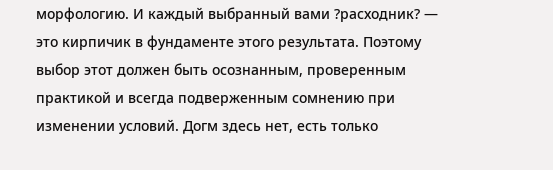морфологию. И каждый выбранный вами ?расходник? — это кирпичик в фундаменте этого результата. Поэтому выбор этот должен быть осознанным, проверенным практикой и всегда подверженным сомнению при изменении условий. Догм здесь нет, есть только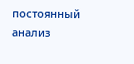постоянный анализ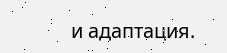и адаптация.